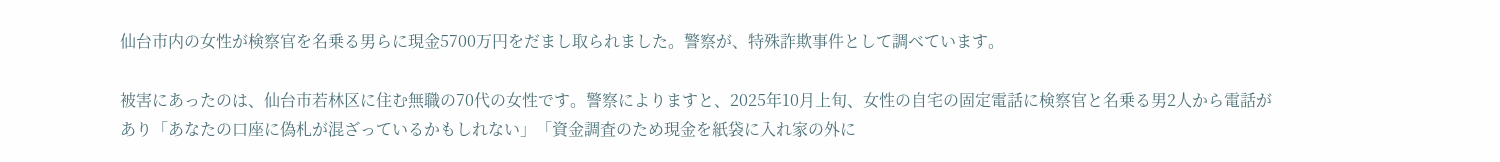仙台市内の女性が検察官を名乗る男らに現金5700万円をだまし取られました。警察が、特殊詐欺事件として調べています。

被害にあったのは、仙台市若林区に住む無職の70代の女性です。警察によりますと、2025年10月上旬、女性の自宅の固定電話に検察官と名乗る男2人から電話があり「あなたの口座に偽札が混ざっているかもしれない」「資金調査のため現金を紙袋に入れ家の外に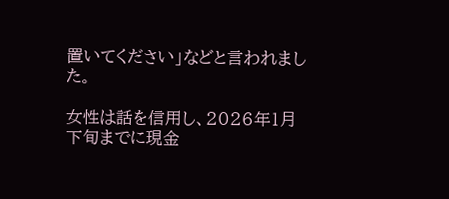置いてください」などと言われました。

女性は話を信用し、2026年1月下旬までに現金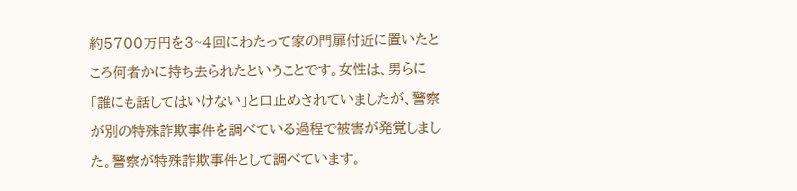約5700万円を3~4回にわたって家の門扉付近に置いたところ何者かに持ち去られたということです。女性は、男らに「誰にも話してはいけない」と口止めされていましたが、警察が別の特殊詐欺事件を調べている過程で被害が発覚しました。警察が特殊詐欺事件として調べています。